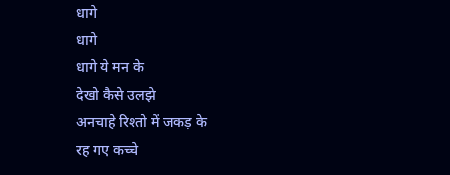धागे
धागे
धागे ये मन के
देखो कैसे उलझे
अनचाहे रिश्तो में जकड़ के
रह गए कच्चे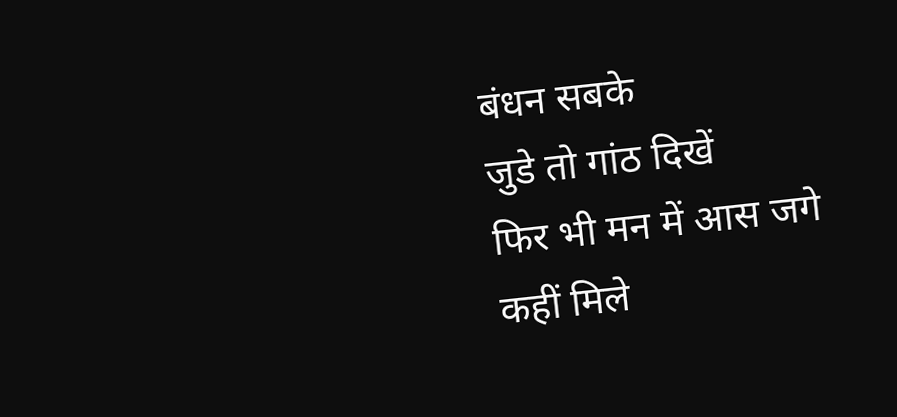बंधन सबके
जुडे तो गांठ दिखें
फिर भी मन में आस जगे
कहीं मिले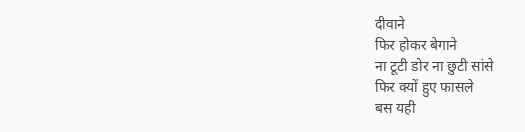दीवाने
फिर होकर बेगाने
ना टूटी डोर ना छुटी सांसे
फिर क्यों हुए फासले
बस यही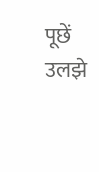पूछें
उलझे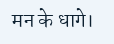मन के धागे।